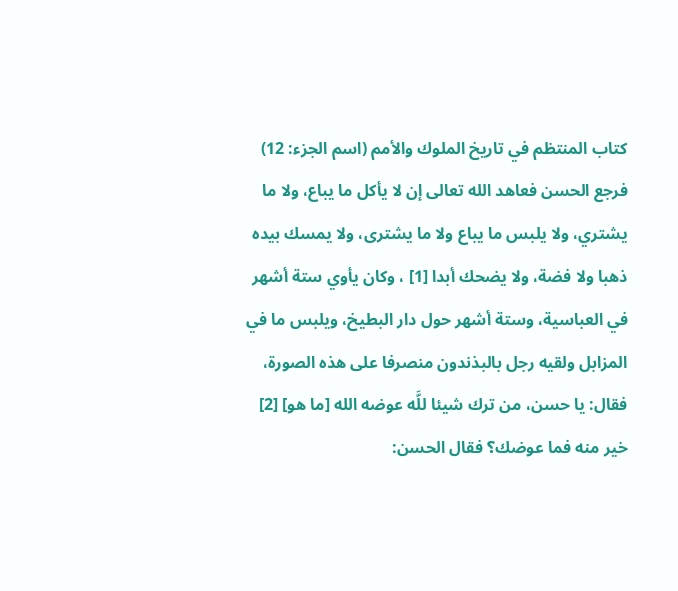كتاب المنتظم في تاريخ الملوك والأمم (اسم الجزء: 12)
فرجع الحسن فعاهد الله تعالى إن لا يأكل ما يباع، ولا ما يشتري، ولا يلبس ما يباع ولا ما يشترى، ولا يمسك بيده ذهبا ولا فضة، ولا يضحك أبدا [1] ، وكان يأوي ستة أشهر في العباسية، وستة أشهر حول دار البطيخ، ويلبس ما في المزابل ولقيه رجل بالبذندون منصرفا على هذه الصورة، فقال: يا حسن، من ترك شيئا للَّه عوضه الله [ما هو] [2] خير منه فما عوضك؟ فقال الحسن: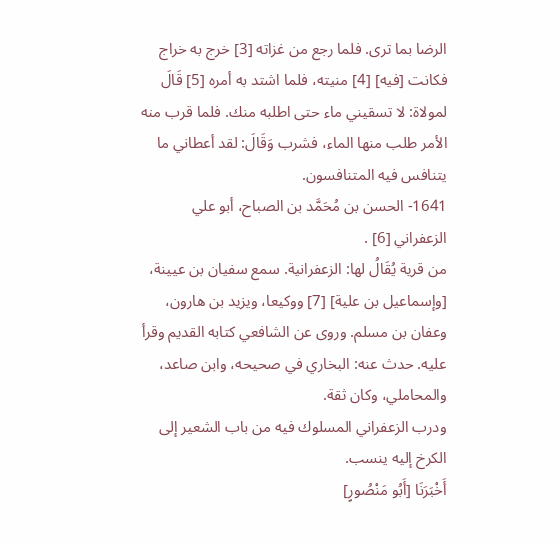الرضا بما ترى. فلما رجع من غزاته [3] خرج به خراج فكانت [فيه] [4] منيته، فلما اشتد به أمره [5] قَالَ لمولاة: لا تسقيني ماء حتى اطلبه منك. فلما قرب منه الأمر طلب منها الماء، فشرب وَقَالَ: لقد أعطاني ما يتنافس فيه المتنافسون.
1641- الحسن بن مُحَمَّد بن الصباح، أبو علي الزعفراني [6] .
من قرية يُقَالُ لها: الزعفرانية. سمع سفيان بن عيينة، [وإسماعيل بن علية] [7] ووكيعا، ويزيد بن هارون، وعفان بن مسلم. وروى عن الشافعي كتابه القديم وقرأ عليه. حدث عنه: البخاري في صحيحه، وابن صاعد، والمحاملي، وكان ثقة.
ودرب الزعفراني المسلوك فيه من باب الشعير إلى الكرخ إليه ينسب.
أَخْبَرَنَا [أَبُو مَنْصُورٍ]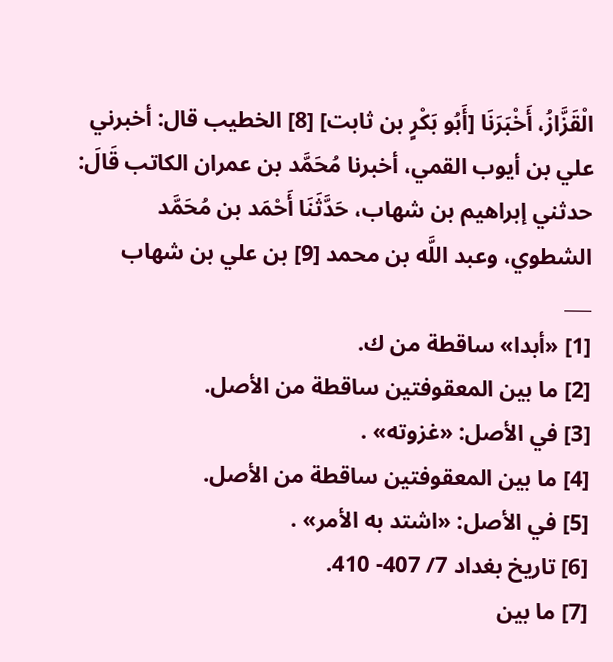الْقَزَّازُ، أَخْبَرَنَا [أَبُو بَكْرٍ بن ثابت] [8] الخطيب قال: أخبرني علي بن أيوب القمي، أخبرنا مُحَمَّد بن عمران الكاتب قَالَ: حدثني إبراهيم بن شهاب، حَدَّثَنَا أَحْمَد بن مُحَمَّد الشطوي، وعبد اللَّه بن محمد [9] بن علي بن شهاب
___
[1] «أبدا» ساقطة من ك.
[2] ما بين المعقوفتين ساقطة من الأصل.
[3] في الأصل: «غزوته» .
[4] ما بين المعقوفتين ساقطة من الأصل.
[5] في الأصل: «اشتد به الأمر» .
[6] تاريخ بغداد 7/ 407- 410.
[7] ما بين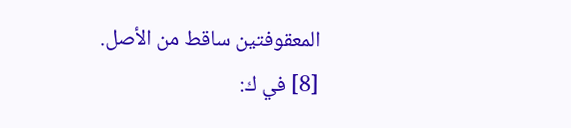المعقوفتين ساقط من الأصل.
[8] في ك: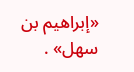«إبراهيم بن سهل» .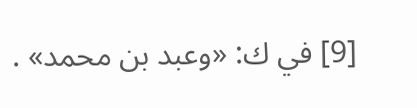[9] في ك: «وعبد بن محمد» .